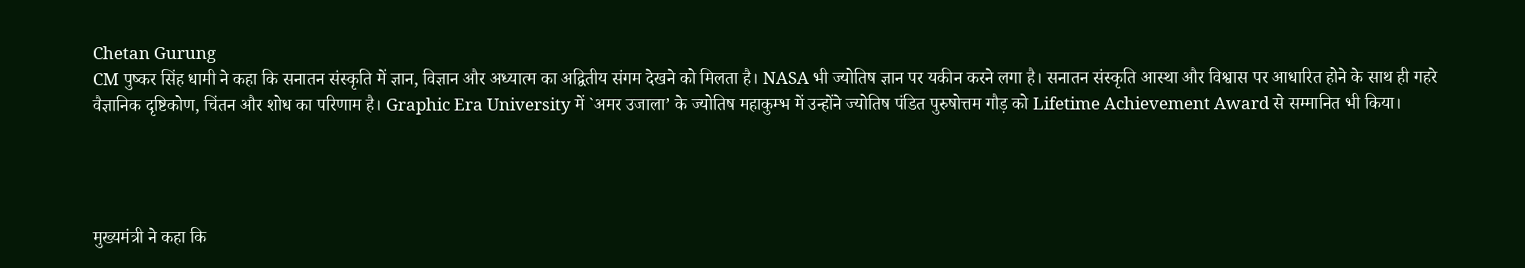Chetan Gurung
CM पुष्कर सिंह धामी ने कहा कि सनातन संस्कृति में ज्ञान, विज्ञान और अध्यात्म का अद्वितीय संगम देखने को मिलता है। NASA भी ज्योतिष ज्ञान पर यकीन करने लगा है। सनातन संस्कृति आस्था और विश्वास पर आधारित होने के साथ ही गहरे वैज्ञानिक दृष्टिकोण, चिंतन और शोध का परिणाम है। Graphic Era University में `अमर उजाला’ के ज्योतिष महाकुम्भ में उन्होंने ज्योतिष पंडित पुरुषोत्तम गौड़ को Lifetime Achievement Award से सम्मानित भी किया।




मुख्यमंत्री ने कहा कि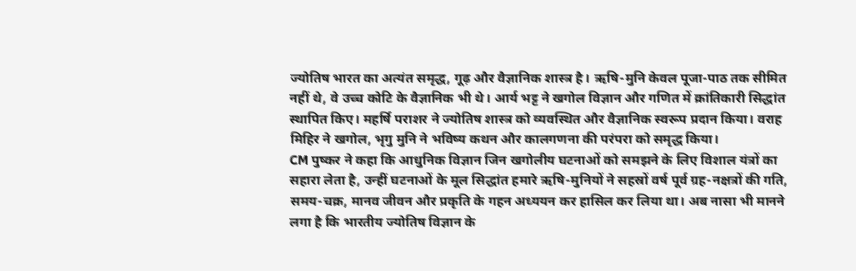ज्योतिष भारत का अत्यंत समृद्ध, गूढ़ और वैज्ञानिक शास्त्र है। ऋषि-मुनि केवल पूजा-पाठ तक सीमित नहीं थे, वे उच्च कोटि के वैज्ञानिक भी थे। आर्य भट्ट ने खगोल विज्ञान और गणित में क्रांतिकारी सिद्धांत स्थापित किए। महर्षि पराशर ने ज्योतिष शास्त्र को व्यवस्थित और वैज्ञानिक स्वरूप प्रदान किया। वराह मिहिर ने खगोल, भृगु मुनि ने भविष्य कथन और कालगणना की परंपरा को समृद्ध किया।
CM पुष्कर ने कहा कि आधुनिक विज्ञान जिन खगोलीय घटनाओं को समझने के लिए विशाल यंत्रों का सहारा लेता है, उन्हीं घटनाओं के मूल सिद्धांत हमारे ऋषि-मुनियों ने सहस्रों वर्ष पूर्व ग्रह-नक्षत्रों की गति, समय-चक्र, मानव जीवन और प्रकृति के गहन अध्ययन कर हासिल कर लिया था। अब नासा भी मानने लगा है कि भारतीय ज्योतिष विज्ञान के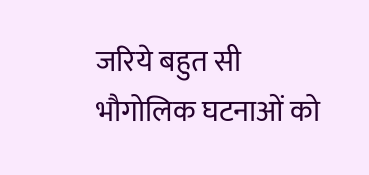जरिये बहुत सी भौगोलिक घटनाओं को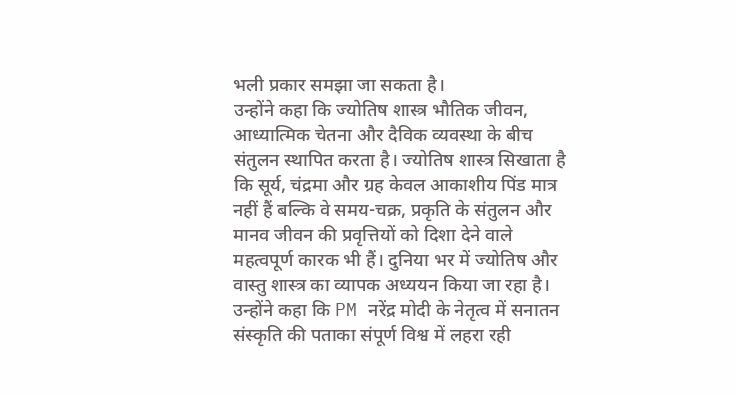भली प्रकार समझा जा सकता है।
उन्होंने कहा कि ज्योतिष शास्त्र भौतिक जीवन, आध्यात्मिक चेतना और दैविक व्यवस्था के बीच संतुलन स्थापित करता है। ज्योतिष शास्त्र सिखाता है कि सूर्य, चंद्रमा और ग्रह केवल आकाशीय पिंड मात्र नहीं हैं बल्कि वे समय-चक्र, प्रकृति के संतुलन और मानव जीवन की प्रवृत्तियों को दिशा देने वाले महत्वपूर्ण कारक भी हैं। दुनिया भर में ज्योतिष और वास्तु शास्त्र का व्यापक अध्ययन किया जा रहा है।
उन्होंने कहा कि PM नरेंद्र मोदी के नेतृत्व में सनातन संस्कृति की पताका संपूर्ण विश्व में लहरा रही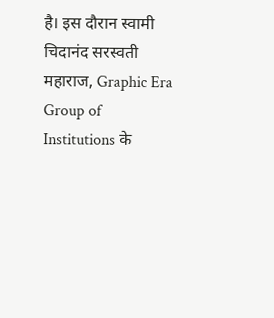है। इस दौरान स्वामी चिदानंद सरस्वती महाराज, Graphic Era Group of Institutions के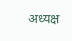अध्यक्ष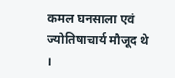कमल घनसाला एवं ज्योतिषाचार्य मौजूद थे ।